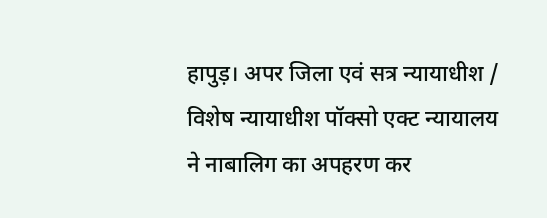हापुड़। अपर जिला एवं सत्र न्यायाधीश / विशेष न्यायाधीश पॉक्सो एक्ट न्यायालय ने नाबालिग का अपहरण कर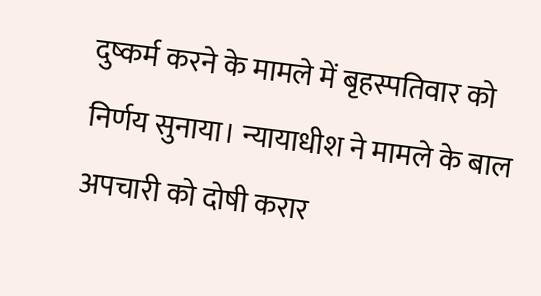दुष्कर्म करने के मामले में बृहस्पतिवार को निर्णय सुनाया। न्यायाधीश ने मामले के बाल अपचारी को दोषी करार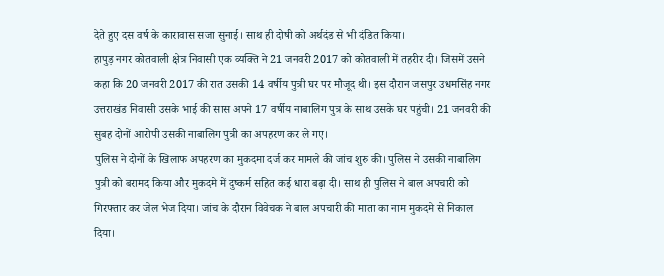देते हुए दस वर्ष के कारावास सजा सुनाई। साथ ही दोषी को अर्थदंड से भी दंडित किया।
हापुड़ नगर कोतवाली क्षेत्र निवासी एक व्यक्ति ने 21 जनवरी 2017 को कोतवाली में तहरीर दी। जिसमें उसने कहा कि 20 जनवरी 2017 की रात उसकी 14 वर्षीय पुत्री घर पर मौजूद थी। इस दौरान जसपुर उधमसिंह नगर उत्तराखंड निवासी उसके भाई की सास अपने 17 वर्षीय नाबालिग पुत्र के साथ उसके घर पहुंची। 21 जनवरी की सुबह दोनों आरोपी उसकी नाबालिग पुत्री का अपहरण कर ले गए।
पुलिस ने दोनों के खिलाफ अपहरण का मुकदमा दर्ज कर मामले की जांच शुरु की। पुलिस ने उसकी नाबालिग पुत्री को बरामद किया और मुकदमे में दुष्कर्म सहित कई धारा बढ़ा दी। साथ ही पुलिस ने बाल अपचारी को गिरफ्तार कर जेल भेज दिया। जांच के दौरान विवेचक ने बाल अपचारी की माता का नाम मुकदमे से निकाल दिया।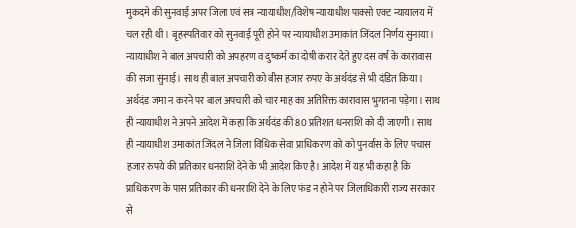मुकदमे की सुनवाई अपर जिला एवं सत्र न्यायाधीश/विशेष न्यायाधीश पाक्सो एक्ट न्यायालय में चल रही थी। बृहस्पतिवार को सुनवाई पूरी होने पर न्यायाधीश उमाकांत जिंदल निर्णय सुनाया। न्यायाधीश ने बाल अपचारी को अपहरण व दुष्कर्म का दोषी करार देते हुए दस वर्ष के कारावास की सजा सुनाई। साथ ही बाल अपचारी को बीस हजार रुपए के अर्थदंड से भी दंडित किया। अर्थदंड जमा न करने पर बाल अपचारी को चार माह का अतिरिक्त कारावास भुगतना पड़ेगा। साथ ही न्यायाधीश ने अपने आदेश में कहा कि अर्थदंड की 80 प्रतिशत धनराशि को दी जाएगी। साथ ही न्यायाधीश उमाकांत जिंदल ने जिला विधिक सेवा प्राधिकरण को को पुनर्वास के लिए पचास हजार रुपये की प्रतिकार धनराशि देने के भी आदेश किए है। आदेश में यह भी कहा है कि प्राधिकरण के पास प्रतिकार की धनराशि देने के लिए फंड न होने पर जिलाधिकारी राज्य सरकार से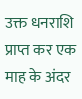उक्त धनराशि प्राप्त कर एक माह के अंदर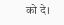को दे।